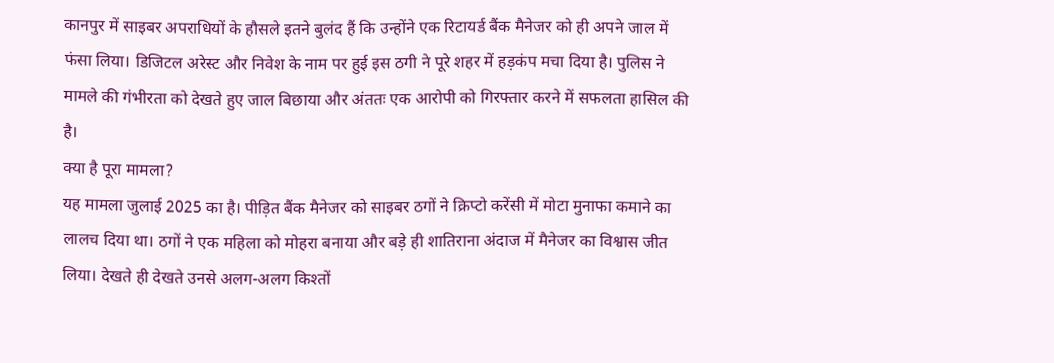कानपुर में साइबर अपराधियों के हौसले इतने बुलंद हैं कि उन्होंने एक रिटायर्ड बैंक मैनेजर को ही अपने जाल में फंसा लिया। डिजिटल अरेस्ट और निवेश के नाम पर हुई इस ठगी ने पूरे शहर में हड़कंप मचा दिया है। पुलिस ने मामले की गंभीरता को देखते हुए जाल बिछाया और अंततः एक आरोपी को गिरफ्तार करने में सफलता हासिल की है।
क्या है पूरा मामला?
यह मामला जुलाई 2025 का है। पीड़ित बैंक मैनेजर को साइबर ठगों ने क्रिप्टो करेंसी में मोटा मुनाफा कमाने का लालच दिया था। ठगों ने एक महिला को मोहरा बनाया और बड़े ही शातिराना अंदाज में मैनेजर का विश्वास जीत लिया। देखते ही देखते उनसे अलग-अलग किश्तों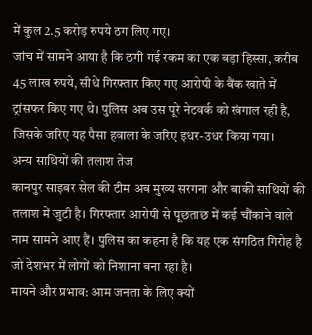में कुल 2.5 करोड़ रुपये ठग लिए गए।
जांच में सामने आया है कि ठगी गई रकम का एक बड़ा हिस्सा, करीब 45 लाख रुपये, सीधे गिरफ्तार किए गए आरोपी के बैंक खाते में ट्रांसफर किए गए थे। पुलिस अब उस पूरे नेटवर्क को खंगाल रही है, जिसके जरिए यह पैसा हवाला के जरिए इधर-उधर किया गया।
अन्य साथियों की तलाश तेज
कानपुर साइबर सेल की टीम अब मुख्य सरगना और बाकी साथियों की तलाश में जुटी है। गिरफ्तार आरोपी से पूछताछ में कई चौंकाने वाले नाम सामने आए हैं। पुलिस का कहना है कि यह एक संगठित गिरोह है जो देशभर में लोगों को निशाना बना रहा है।
मायने और प्रभाव: आम जनता के लिए क्यों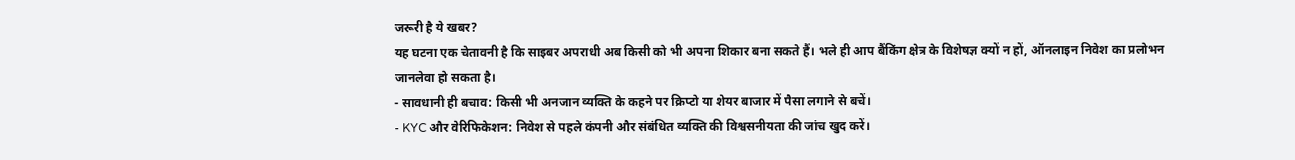जरूरी है ये खबर?
यह घटना एक चेतावनी है कि साइबर अपराधी अब किसी को भी अपना शिकार बना सकते हैं। भले ही आप बैंकिंग क्षेत्र के विशेषज्ञ क्यों न हों, ऑनलाइन निवेश का प्रलोभन जानलेवा हो सकता है।
- सावधानी ही बचाव: किसी भी अनजान व्यक्ति के कहने पर क्रिप्टो या शेयर बाजार में पैसा लगाने से बचें।
- KYC और वेरिफिकेशन: निवेश से पहले कंपनी और संबंधित व्यक्ति की विश्वसनीयता की जांच खुद करें।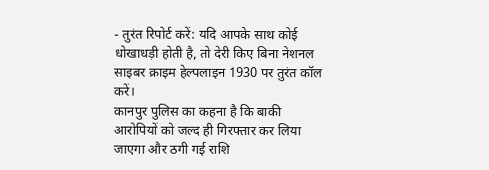- तुरंत रिपोर्ट करें: यदि आपके साथ कोई धोखाधड़ी होती है, तो देरी किए बिना नेशनल साइबर क्राइम हेल्पलाइन 1930 पर तुरंत कॉल करें।
कानपुर पुलिस का कहना है कि बाकी आरोपियों को जल्द ही गिरफ्तार कर लिया जाएगा और ठगी गई राशि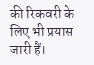की रिकवरी के लिए भी प्रयास जारी हैं।